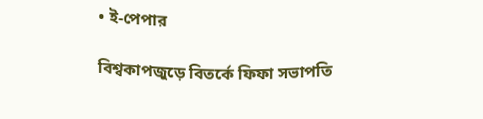• ই-পেপার

বিশ্বকাপজুড়ে বিতর্কে ফিফা সভাপতি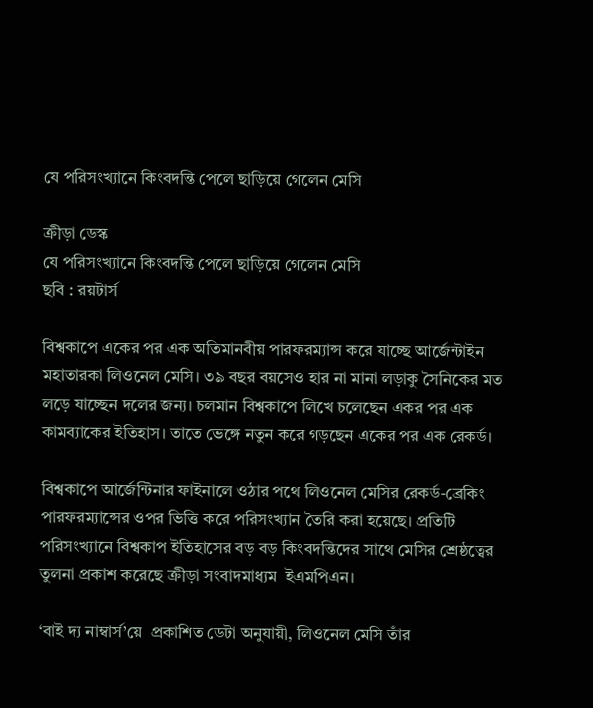যে পরিসংখ্যানে কিংবদন্তি পেলে ছাড়িয়ে গেলেন মেসি

ক্রীড়া ডেস্ক
যে পরিসংখ্যানে কিংবদন্তি পেলে ছাড়িয়ে গেলেন মেসি
ছবি : রয়টার্স

বিশ্বকাপে একের পর এক অতিমানবীয় পারফরম্যান্স করে যাচ্ছে আর্জেন্টাইন মহাতারকা লিওনেল মেসি। ৩৯ বছর বয়সেও হার না মানা লড়াকু সৈনিকের মত লড়ে যাচ্ছেন দলের জন্য। চলমান বিশ্বকাপে লিখে চলেছেন একর পর এক কামব্যাকের ইতিহাস। তাতে ভেঙ্গে নতুন করে গড়ছেন একের পর এক রেকর্ড।

বিশ্বকাপে আর্জেন্টিনার ফাইনালে ওঠার পথে লিওনেল মেসির রেকর্ড-ব্রেকিং পারফরম্যান্সের ওপর ভিত্তি করে পরিসংখ্যান তৈরি করা হয়েছে। প্রতিটি পরিসংখ্যানে বিশ্বকাপ ইতিহাসের বড় বড় কিংবদন্তিদের সাথে মেসির শ্রেষ্ঠত্বের তুলনা প্রকাশ করেছে ক্রীড়া সংবাদমাধ্যম  ইএমপিএন।

‘বাই দ্য নাম্বার্স’য়ে  প্রকাশিত ডেটা অনুযায়ী, লিওনেল মেসি তাঁর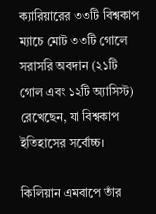ক্যারিয়ারের ৩৩টি বিশ্বকাপ ম্যাচে মোট ৩৩টি গোলে সরাসরি অবদান (২১টি গোল এবং ১২টি অ্যাসিস্ট) রেখেছেন, যা বিশ্বকাপ ইতিহাসের সর্বোচ্চ।

কিলিয়ান এমবাপে তাঁর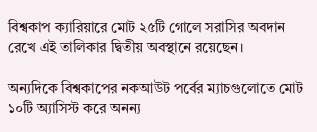বিশ্বকাপ ক্যারিয়ারে মোট ২৫টি গোলে সরাসির অবদান রেখে এই তালিকার দ্বিতীয় অবস্থানে রয়েছেন।

অন্যদিকে বিশ্বকাপের নকআউট পর্বের ম্যাচগুলোতে মোট ১০টি অ্যাসিস্ট করে অনন্য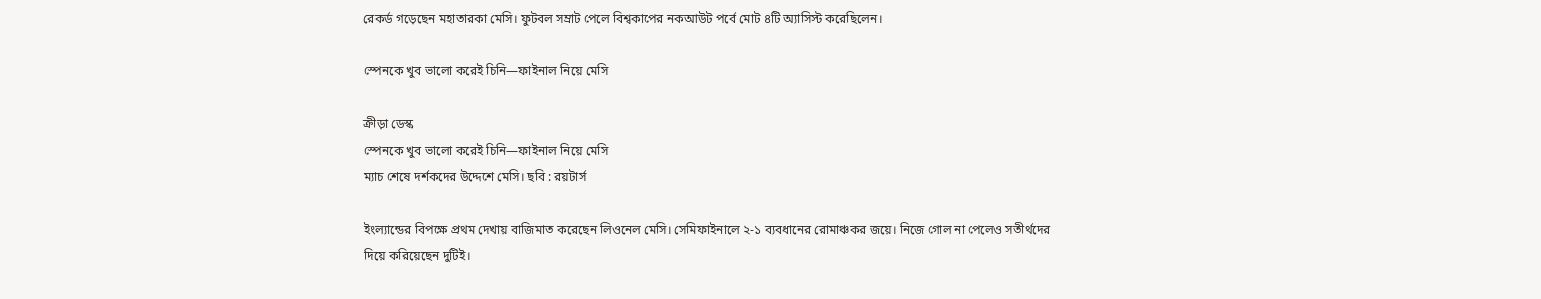রেকর্ড গড়েছেন মহাতারকা মেসি। ফুটবল সম্রাট পেলে বিশ্বকাপের নকআউট পর্বে মোট ৪টি অ্যাসিস্ট করেছিলেন।

স্পেনকে খুব ভালো করেই চিনি—ফাইনাল নিয়ে মেসি

ক্রীড়া ডেস্ক
স্পেনকে খুব ভালো করেই চিনি—ফাইনাল নিয়ে মেসি
ম্যাচ শেষে দর্শকদের উদ্দেশে মেসি। ছবি : রয়টার্স

ইংল্যান্ডের বিপক্ষে প্রথম দেখায় বাজিমাত করেছেন লিওনেল মেসি। সেমিফাইনালে ২-১ ব্যবধানের রোমাঞ্চকর জয়ে। নিজে গোল না পেলেও সতীর্থদের দিয়ে করিয়েছেন দুটিই।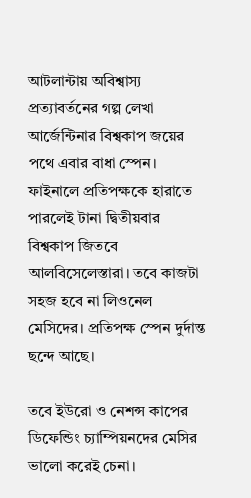আটলান্টায় অবিশ্বাস্য প্রত্যাবর্তনের গল্প লেখা আর্জেন্টিনার বিশ্বকাপ জয়ের পথে এবার বাধা স্পেন। ফাইনালে প্রতিপক্ষকে হারাতে পারলেই টানা দ্বিতীয়বার বিশ্বকাপ জিতবে আলবিসেলেস্তারা। তবে কাজটা সহজ হবে না লিওনেল মেসিদের। প্রতিপক্ষ স্পেন দুর্দান্ত ছন্দে আছে।

তবে ইউরো ও নেশন্স কাপের ডিফেন্ডিং চ্যাম্পিয়নদের মেসির ভালো করেই চেনা।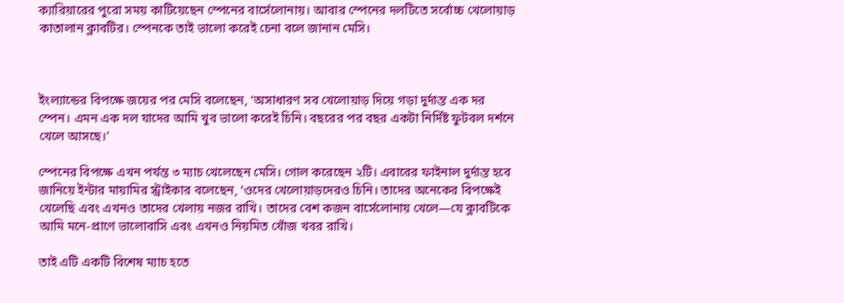ক্যারিয়ারের পুরো সময় কাটিয়েছেন স্পেনের বার্সেলোনায়। আবার স্পেনের দলটিতে সর্বোচ্চ খেলোয়াড় কাতালান ক্লাবটির। স্পেনকে তাই ভালো করেই চেনা বলে জানান মেসি।



ইংল্যান্ডের বিপক্ষে জয়ের পর মেসি বলেছেন, ‘অসাধারণ সব খেলোয়াড় দিয়ে গড়া দুর্দান্ত এক দর স্পেন। এমন এক দল যাদের আমি খুব ভালো করেই চিনি। বছরের পর বছর একটা নির্দিষ্ট ফুটবল দর্শনে খেলে আসছে।’

স্পেনের বিপক্ষে এখন পর্যন্ত ৩ ম্যাচ খেলেছেন মেসি। গোল করেছেন ২টি। এবারের ফাইনাল দুর্দান্ত হবে জানিয়ে ইন্টার মায়ামির স্ট্রাইকার বলেছেন, ‘ওদের খেলোয়াড়দেরও চিনি। তাদের অনেকের বিপক্ষেই খেলেছি এবং এখনও তাদের খেলায় নজর রাখি। তাদের বেশ কজন বার্সেলোনায় খেলে—যে ক্লাবটিকে আমি মনে-প্রাণে ভালোবাসি এবং এখনও নিয়মিত খোঁজ খবর রাখি।

তাই এটি একটি বিশেষ ম্যাচ হতে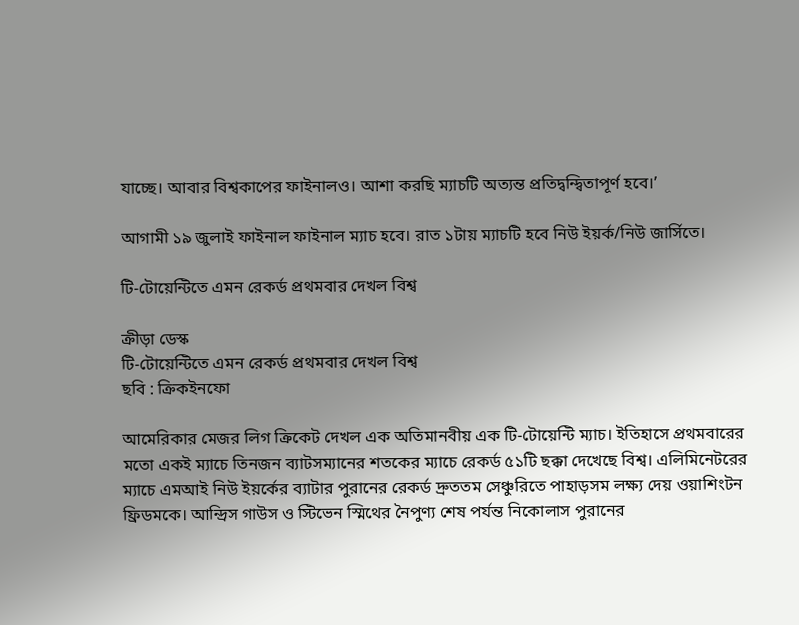যাচ্ছে। আবার বিশ্বকাপের ফাইনালও। আশা করছি ম্যাচটি অত্যন্ত প্রতিদ্বন্দ্বিতাপূর্ণ হবে।’

আগামী ১৯ জুলাই ফাইনাল ফাইনাল ম্যাচ হবে। রাত ১টায় ম্যাচটি হবে নিউ ইয়র্ক/নিউ জার্সিতে।

টি-টোয়েন্টিতে এমন রেকর্ড প্রথমবার দেখল বিশ্ব

ক্রীড়া ডেস্ক
টি-টোয়েন্টিতে এমন রেকর্ড প্রথমবার দেখল বিশ্ব
ছবি : ক্রিকইনফো

আমেরিকার মেজর লিগ ক্রিকেট দেখল এক অতিমানবীয় এক টি-টোয়েন্টি ম্যাচ। ইতিহাসে প্রথমবারের মতো একই ম্যাচে তিনজন ব্যাটসম্যানের শতকের ম্যাচে রেকর্ড ৫১টি ছক্কা দেখেছে বিশ্ব। এলিমিনেটরের ম্যাচে এমআই নিউ ইয়র্কের ব্যাটার পুরানের রেকর্ড দ্রুততম সেঞ্চুরিতে পাহাড়সম লক্ষ্য দেয় ওয়াশিংটন ফ্রিডমকে। আন্দ্রিস গাউস ও স্টিভেন স্মিথের নৈপুণ্য শেষ পর্যন্ত নিকোলাস পুরানের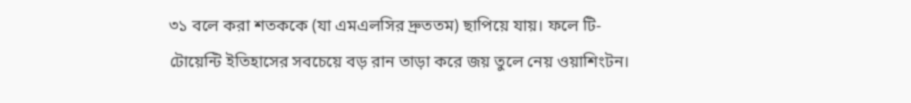৩১ বলে করা শতককে (যা এমএলসির দ্রুততম) ছাপিয়ে যায়। ফলে টি-টোয়েন্টি ইতিহাসের সবচেয়ে বড় রান তাড়া করে জয় তুলে নেয় ওয়াশিংটন।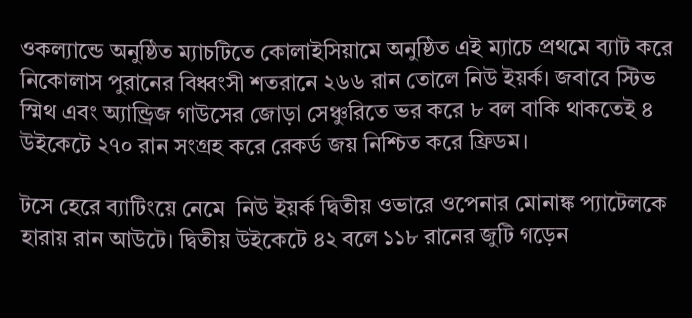ওকল্যান্ডে অনুষ্ঠিত ম্যাচটিতে কোলাইসিয়ামে অনুষ্ঠিত এই ম্যাচে প্রথমে ব্যাট করে নিকোলাস পুরানের বিধ্বংসী শতরানে ২৬৬ রান তোলে নিউ ইয়র্ক। জবাবে স্টিভ স্মিথ এবং অ্যান্ড্রিজ গাউসের জোড়া সেঞ্চুরিতে ভর করে ৮ বল বাকি থাকতেই ৪ উইকেটে ২৭০ রান সংগ্রহ করে রেকর্ড জয় নিশ্চিত করে ফ্রিডম।

টসে হেরে ব্যাটিংয়ে নেমে  নিউ ইয়র্ক দ্বিতীয় ওভারে ওপেনার মোনাঙ্ক প্যাটেলকে হারায় রান আউটে। দ্বিতীয় উইকেটে ৪২ বলে ১১৮ রানের জুটি গড়েন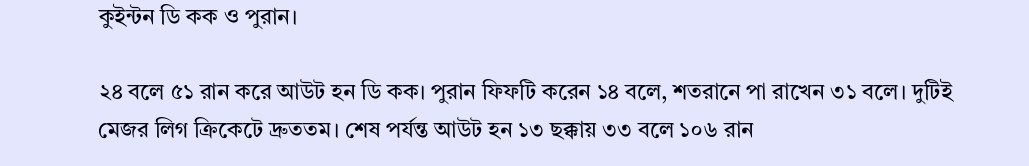কুইন্টন ডি কক ও পুরান।

২৪ বলে ৫১ রান করে আউট হন ডি কক। পুরান ফিফটি করেন ১৪ বলে, শতরানে পা রাখেন ৩১ বলে। দুটিই মেজর লিগ ক্রিকেটে দ্রুততম। শেষ পর্যন্ত আউট হন ১৩ ছক্কায় ৩৩ বলে ১০৬ রান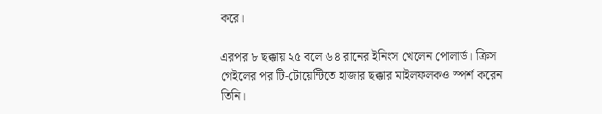করে।

এরপর ৮ ছক্কায় ২৫ বলে ৬৪ রানের ইনিংস খেলেন পোলার্ড। ক্রিস গেইলের পর টি-টোয়েন্টিতে হাজার ছক্কার মাইলফলকও স্পর্শ করেন তিনি।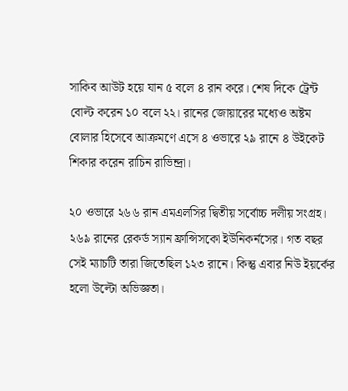সাকিব আউট হয়ে যান ৫ বলে ৪ রান করে। শেষ দিকে ট্রেন্ট বোল্ট করেন ১০ বলে ২২। রানের জোয়ারের মধ্যেও অষ্টম বোলার হিসেবে আক্রমণে এসে ৪ ওভারে ২৯ রানে ৪ উইকেট শিকার করেন রাচিন রাভিন্দ্রা।

২০ ওভারে ২৬৬ রান এমএলসির দ্বিতীয় সর্বোচ্চ দলীয় সংগ্রহ। ২৬৯ রানের রেকর্ড স্যান ফ্রান্সিসকো ইউনিকর্নসের। গত বছর সেই ম্যাচটি তারা জিতেছিল ১২৩ রানে। কিন্তু এবার নিউ ইয়র্কের হলো উল্টো অভিজ্ঞতা।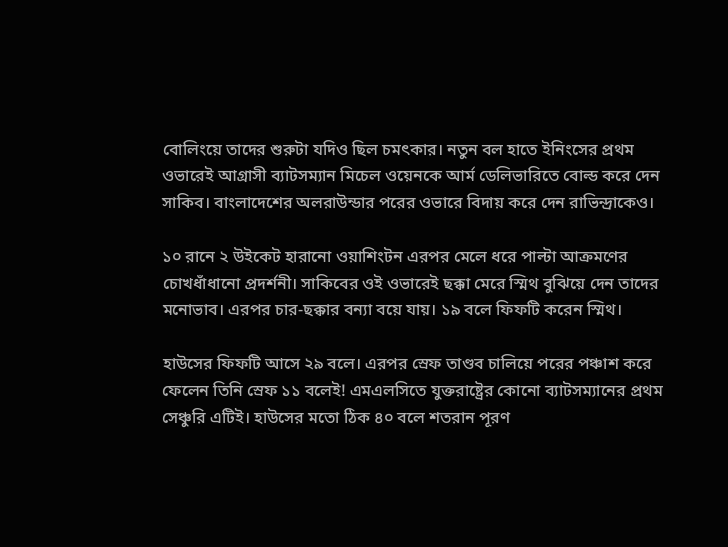বোলিংয়ে তাদের শুরুটা যদিও ছিল চমৎকার। নতুন বল হাতে ইনিংসের প্রথম ওভারেই আগ্রাসী ব্যাটসম্যান মিচেল ওয়েনকে আর্ম ডেলিভারিতে বোল্ড করে দেন সাকিব। বাংলাদেশের অলরাউন্ডার পরের ওভারে বিদায় করে দেন রাভিন্দ্রাকেও।

১০ রানে ২ উইকেট হারানো ওয়াশিংটন এরপর মেলে ধরে পাল্টা আক্রমণের চোখধাঁধানো প্রদর্শনী। সাকিবের ওই ওভারেই ছক্কা মেরে স্মিথ বুঝিয়ে দেন তাদের মনোভাব। এরপর চার-ছক্কার বন্যা বয়ে যায়। ১৯ বলে ফিফটি করেন স্মিথ।

হাউসের ফিফটি আসে ২৯ বলে। এরপর স্রেফ তাণ্ডব চালিয়ে পরের পঞ্চাশ করে ফেলেন তিনি স্রেফ ১১ বলেই! এমএলসিতে যুক্তরাষ্ট্রের কোনো ব্যাটসম্যানের প্রথম সেঞ্চুরি এটিই। হাউসের মতো ঠিক ৪০ বলে শতরান পূরণ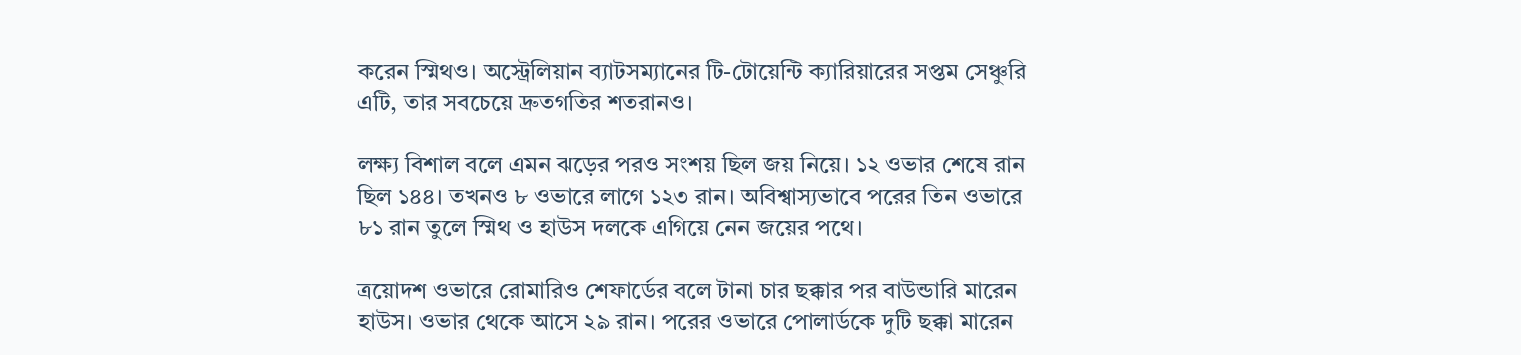করেন স্মিথও। অস্ট্রেলিয়ান ব্যাটসম্যানের টি-টোয়েন্টি ক্যারিয়ারের সপ্তম সেঞ্চুরি এটি, তার সবচেয়ে দ্রুতগতির শতরানও।

লক্ষ্য বিশাল বলে এমন ঝড়ের পরও সংশয় ছিল জয় নিয়ে। ১২ ওভার শেষে রান ছিল ১৪৪। তখনও ৮ ওভারে লাগে ১২৩ রান। অবিশ্বাস্যভাবে পরের তিন ওভারে ৮১ রান তুলে স্মিথ ও হাউস দলকে এগিয়ে নেন জয়ের পথে।

ত্রয়োদশ ওভারে রোমারিও শেফার্ডের বলে টানা চার ছক্কার পর বাউন্ডারি মারেন হাউস। ওভার থেকে আসে ২৯ রান। পরের ওভারে পোলার্ডকে দুটি ছক্কা মারেন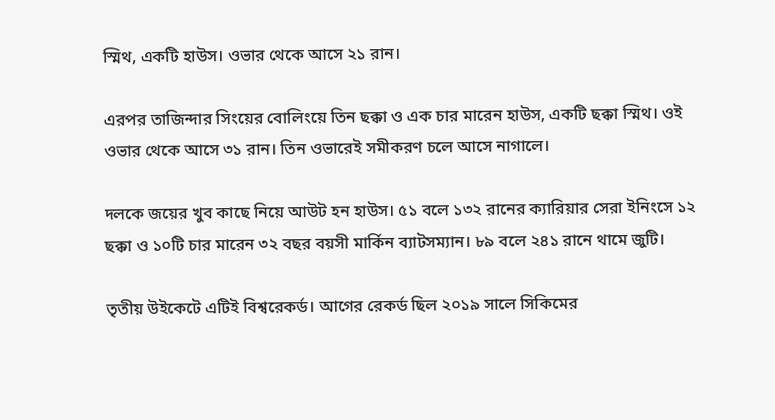স্মিথ, একটি হাউস। ওভার থেকে আসে ২১ রান।

এরপর তাজিন্দার সিংয়ের বোলিংয়ে তিন ছক্কা ও এক চার মারেন হাউস, একটি ছক্কা স্মিথ। ওই ওভার থেকে আসে ৩১ রান। তিন ওভারেই সমীকরণ চলে আসে নাগালে।

দলকে জয়ের খুব কাছে নিয়ে আউট হন হাউস। ৫১ বলে ১৩২ রানের ক্যারিয়ার সেরা ইনিংসে ১২ ছক্কা ও ১০টি চার মারেন ৩২ বছর বয়সী মার্কিন ব্যাটসম্যান। ৮৯ বলে ২৪১ রানে থামে জুটি।

তৃতীয় উইকেটে এটিই বিশ্বরেকর্ড। আগের রেকর্ড ছিল ২০১৯ সালে সিকিমের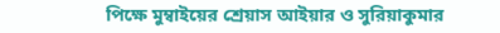পিক্ষে মুম্বাইয়ের শ্রেয়াস আইয়ার ও সুরিয়াকুমার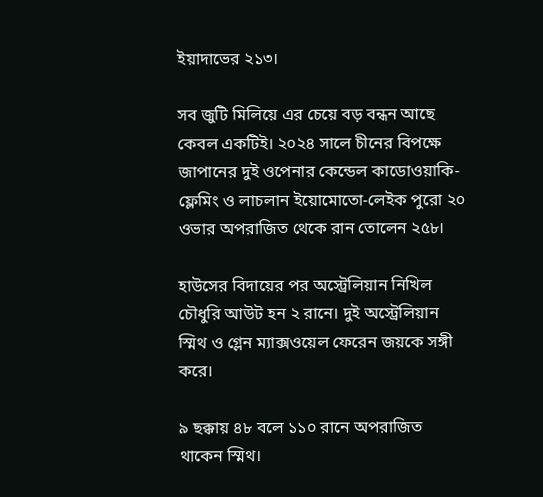ইয়াদাভের ২১৩।

সব জুটি মিলিয়ে এর চেয়ে বড় বন্ধন আছে কেবল একটিই। ২০২৪ সালে চীনের বিপক্ষে জাপানের দুই ওপেনার কেন্ডেল কাডোওয়াকি-ফ্লেমিং ও লাচলান ইয়োমোতো-লেইক পুরো ২০ ওভার অপরাজিত থেকে রান তোলেন ২৫৮।

হাউসের বিদায়ের পর অস্ট্রেলিয়ান নিখিল চৌধুরি আউট হন ২ রানে। দুই অস্ট্রেলিয়ান স্মিথ ও গ্লেন ম্যাক্সওয়েল ফেরেন জয়কে সঙ্গী করে।

৯ ছক্কায় ৪৮ বলে ১১০ রানে অপরাজিত থাকেন স্মিথ।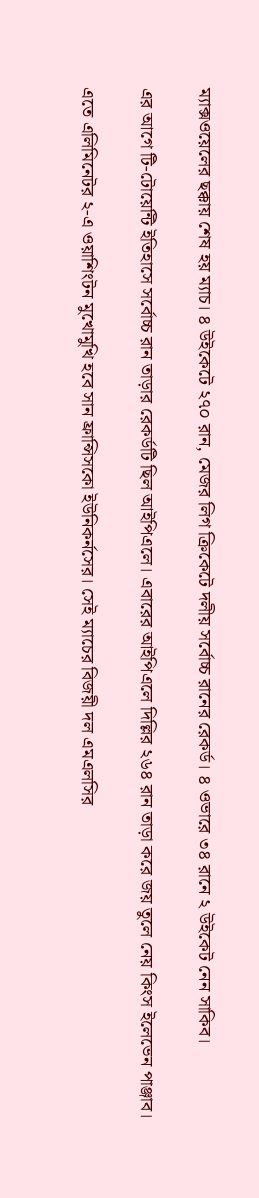ম্যাক্সওয়েলের ছক্কায় শেষ হয় ম্যাচ। ৪ উইকেটে ২৭০ রান, মেজর লিগ ক্রিকেটে দলীয় সর্বোচ্চ রানের রেকর্ড। ৪ ওভারে ৩৪ রানে ২ উইকেট নেন সাকিব।

এর আগে টি-টোয়েন্টি ইতিহাসে সর্বোচ্চ রান তাড়ার রেকর্ডটি ছিল আইপিএলে। এবারের আইপিএলে দিল্লির ২৬৪ রান তাড়া করে জয় তুলে নেয় কিংস ইলেভেন পাঞ্জাব।

এতে এলিমিনেটর ২-এ ওয়াশিংটন মুখোমুখি হবে সান ফ্রান্সিসকো ইউনিকর্নসের। সেই ম্যাচের বিজয়ী দল এমএলসির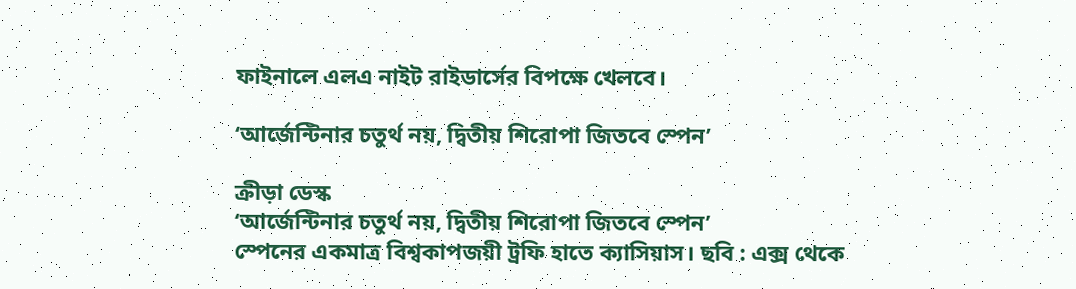ফাইনালে এলএ নাইট রাইডার্সের বিপক্ষে খেলবে।

‘আর্জেন্টিনার চতুর্থ নয়, দ্বিতীয় শিরোপা জিতবে স্পেন’

ক্রীড়া ডেস্ক
‘আর্জেন্টিনার চতুর্থ নয়, দ্বিতীয় শিরোপা জিতবে স্পেন’
স্পেনের একমাত্র বিশ্বকাপজয়ী ট্রফি হাতে ক্যাসিয়াস। ছবি : এক্স থেকে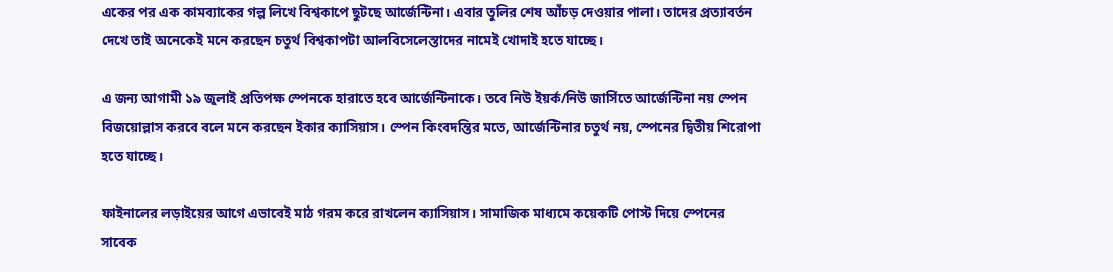একের পর এক কামব্যাকের গল্প লিখে বিশ্বকাপে ছুটছে আর্জেন্টিনা। এবার তুলির শেষ আঁচড় দেওয়ার পালা। তাদের প্রত্যাবর্তন দেখে তাই অনেকেই মনে করছেন চতুর্থ বিশ্বকাপটা আলবিসেলেস্তাদের নামেই খোদাই হতে যাচ্ছে।

এ জন্য আগামী ১৯ জুলাই প্রতিপক্ষ স্পেনকে হারাতে হবে আর্জেন্টিনাকে। তবে নিউ ইয়র্ক/নিউ জার্সিতে আর্জেন্টিনা নয় স্পেন বিজয়োল্লাস করবে বলে মনে করছেন ইকার ক্যাসিয়াস। স্পেন কিংবদন্তির মতে, আর্জেন্টিনার চতুর্থ নয়, স্পেনের দ্বিতীয় শিরোপা হতে যাচ্ছে।

ফাইনালের লড়াইয়ের আগে এভাবেই মাঠ গরম করে রাখলেন ক্যাসিয়াস। সামাজিক মাধ্যমে কয়েকটি পোস্ট দিয়ে স্পেনের সাবেক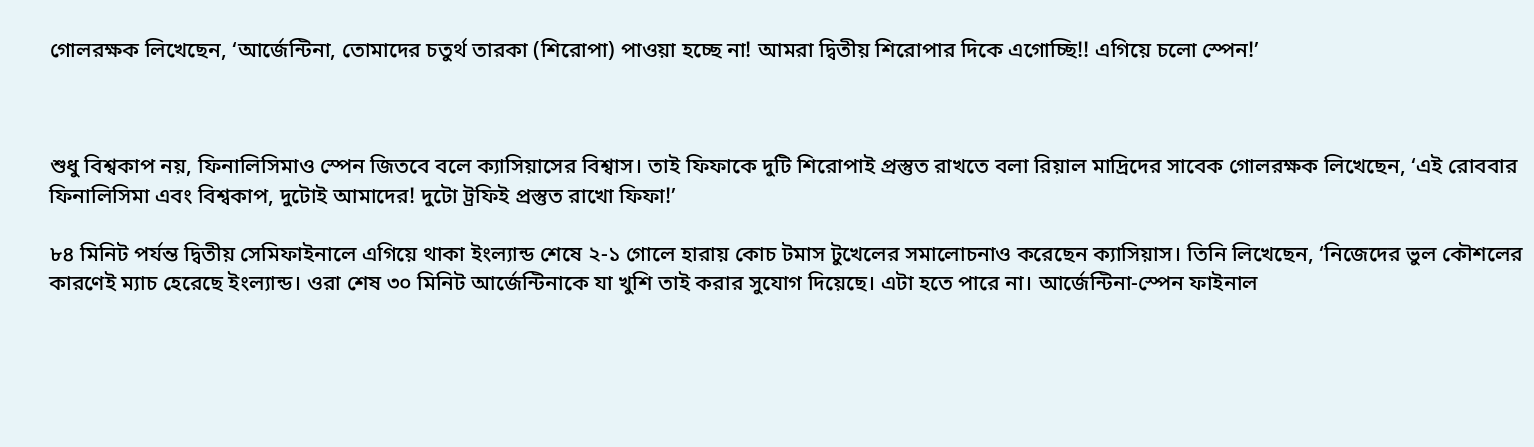গোলরক্ষক লিখেছেন, ‘আর্জেন্টিনা, তোমাদের চতুর্থ তারকা (শিরোপা) পাওয়া হচ্ছে না! আমরা দ্বিতীয় শিরোপার দিকে এগোচ্ছি!! এগিয়ে চলো স্পেন!’



শুধু বিশ্বকাপ নয়, ফিনালিসিমাও স্পেন জিতবে বলে ক্যাসিয়াসের বিশ্বাস। তাই ফিফাকে দুটি শিরোপাই প্রস্তুত রাখতে বলা রিয়াল মাদ্রিদের সাবেক গোলরক্ষক লিখেছেন, ‘এই রোববার ফিনালিসিমা এবং বিশ্বকাপ, দুটোই আমাদের! দুটো ট্রফিই প্রস্তুত রাখো ফিফা!’

৮৪ মিনিট পর্যন্ত দ্বিতীয় সেমিফাইনালে এগিয়ে থাকা ইংল্যান্ড শেষে ২-১ গোলে হারায় কোচ টমাস টুখেলের সমালোচনাও করেছেন ক্যাসিয়াস। তিনি লিখেছেন, ‘নিজেদের ভুল কৌশলের কারণেই ম্যাচ হেরেছে ইংল্যান্ড। ওরা শেষ ৩০ মিনিট আর্জেন্টিনাকে যা খুশি তাই করার সুযোগ দিয়েছে। এটা হতে পারে না। আর্জেন্টিনা-স্পেন ফাইনাল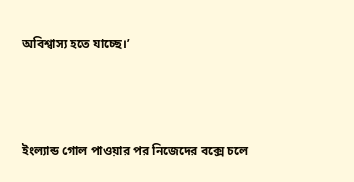অবিশ্বাস্য হতে যাচ্ছে।’



ইংল্যান্ড গোল পাওয়ার পর নিজেদের বক্সে চলে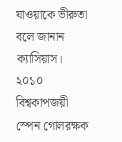যাওয়াকে ভীরুতা বলে জানান ক্যাসিয়াস। ২০১০ বিশ্বকাপজয়ী স্পেন গোলরক্ষক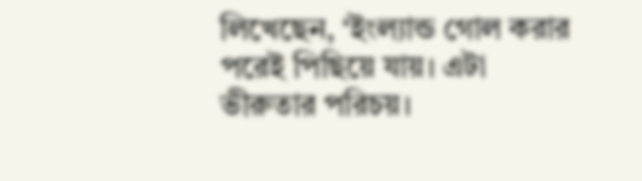লিখেছেন, ‘ইংল্যান্ড গোল করার পরেই পিছিয়ে যায়। এটা ভীরুতার পরিচয়।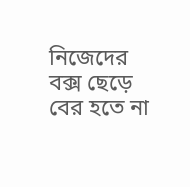নিজেদের বক্স ছেড়ে বের হতে না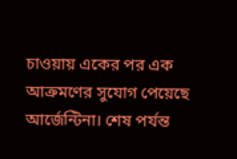চাওয়ায় একের পর এক আক্রমণের সুযোগ পেয়েছে আর্জেন্টিনা। শেষ পর্যন্ত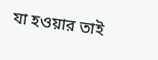যা হওয়ার তাই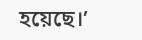হয়েছে।’